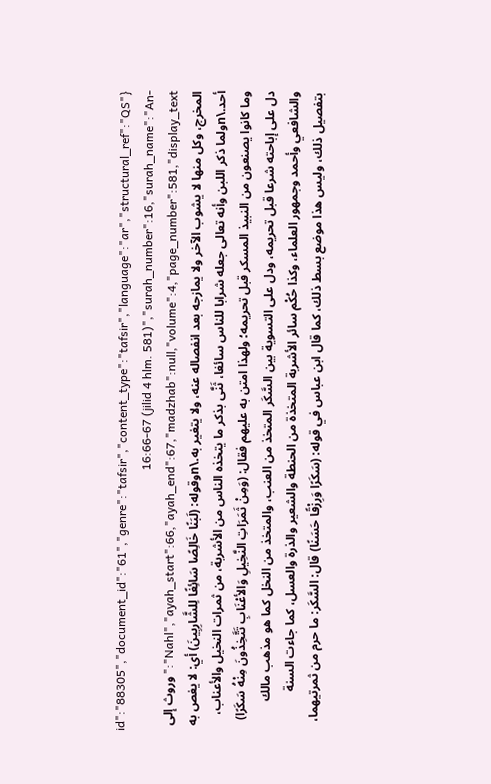{"id":"88305","document_id":"61","genre":"tafsir","content_type":"tafsir","language":"ar","structural_ref":"QS 16:66-67 (jilid 4 hlm. 581)","surah_number":16,"surah_name":"An-Nahl","ayah_start":66,"ayah_end":67,"madzhab":null,"volume":4,"page_number":581,"display_text":"وروث إلى المخرج، وكل منها لا يشوب الآخر ولا يمازجه بعد انفصاله عنه، ولا يتغير به.\nوقوله: (لَبَنًا خَالِصًا سَائِغًا لِلشَّارِبِينَ) أي: لا يغص به أحد.\nولما ذكر اللبن وأنه تعالى جعله شرابا للناس سائغا، ثَنَّى بذكر ما يتخذه الناس من الأشربة، من ثمرات النخيل والأعناب، وما كانوا يصنعون من النبيذ المسكر قبل تحريمه؛ ولهذا امتن به عليهم فقال: (وَمِنْ ثَمَرَاتِ النَّخِيلِ وَالأعْنَابِ تَتَّخِذُونَ مِنْهُ سَكَرًا) دل على إباحته شرعا قبل تحريمه، ودل على التسوية بين السَّكَر المتخذ من العنب، والمتخذ من النخل كما هو مذهب مالك والشافعي وأحمد وجمهور العلماء، وكذا حُكْم سائر الأشربة المتخذة من الحنطة والشعير والذرة والعسل، كما جاءت السنة بتفصيل ذلك، وليس هذا موضع بسط ذلك، كما قال ابن عباس في قوله: (سَكَرًا وَرِزْقًا حَسَنًا) قال: السَّكَر: ما حرم من ثمرتيهما،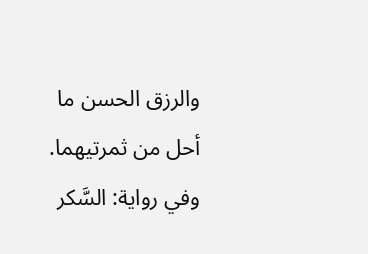والرزق الحسن ما أحل من ثمرتيهما. وفي رواية: السَّكر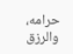حرامه، والرزق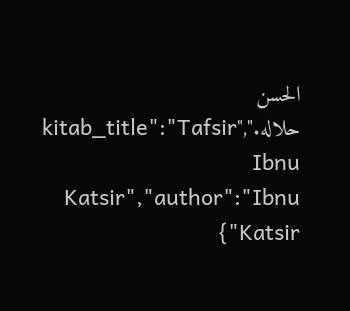الحسن حلاله.","kitab_title":"Tafsir Ibnu Katsir","author":"Ibnu Katsir"}